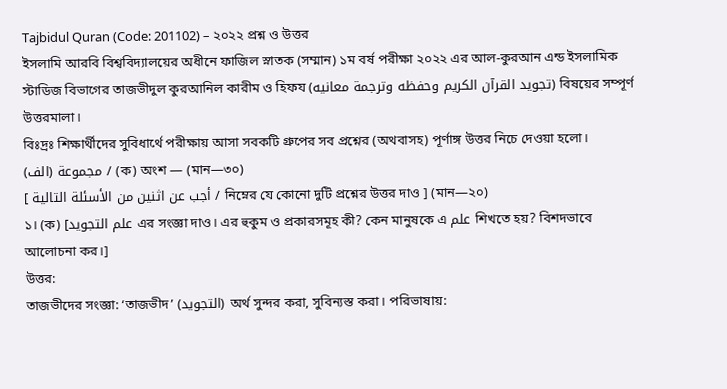Tajbidul Quran (Code: 201102) – ২০২২ প্রশ্ন ও উত্তর
ইসলামি আরবি বিশ্ববিদ্যালয়ের অধীনে ফাজিল স্নাতক (সম্মান) ১ম বর্ষ পরীক্ষা ২০২২ এর আল-কুরআন এন্ড ইসলামিক স্টাডিজ বিভাগের তাজভীদুল কুরআনিল কারীম ও হিফয (تجويد القرآن الكريم وحفظه وترجمة معانيه) বিষয়ের সম্পূর্ণ উত্তরমালা।
বিঃদ্রঃ শিক্ষার্থীদের সুবিধার্থে পরীক্ষায় আসা সবকটি গ্রুপের সব প্রশ্নের (অথবাসহ) পূর্ণাঙ্গ উত্তর নিচে দেওয়া হলো।
مجموعة (الف) / (ক) অংশ — (মান—৩০)
[ أجب عن اثنين من الأسئلة التالية / নিম্নের যে কোনো দুটি প্রশ্নের উত্তর দাও ] (মান—২০)
১। (ক) [علم التجويد এর সংজ্ঞা দাও। এর হুকুম ও প্রকারসমূহ কী? কেন মানুষকে এ علم শিখতে হয়? বিশদভাবে আলোচনা কর।]
উত্তর:
তাজভীদের সংজ্ঞা: ‘তাজভীদ’ (التجويد) অর্থ সুন্দর করা, সুবিন্যস্ত করা। পরিভাষায়: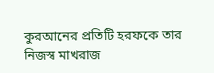কুরআনের প্রতিটি হরফকে তার নিজস্ব মাখরাজ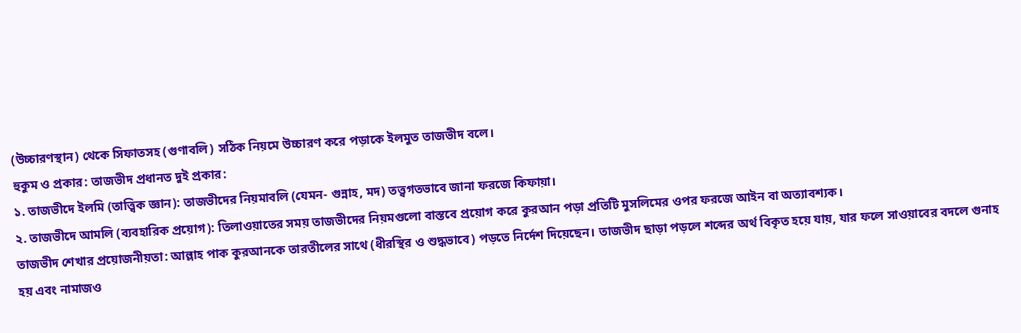(উচ্চারণস্থান) থেকে সিফাতসহ (গুণাবলি) সঠিক নিয়মে উচ্চারণ করে পড়াকে ইলমুত তাজভীদ বলে।
হুকুম ও প্রকার: তাজভীদ প্রধানত দুই প্রকার:
১. তাজভীদে ইলমি (তাত্ত্বিক জ্ঞান): তাজভীদের নিয়মাবলি (যেমন- গুন্নাহ, মদ) তত্ত্বগতভাবে জানা ফরজে কিফায়া।
২. তাজভীদে আমলি (ব্যবহারিক প্রয়োগ): তিলাওয়াতের সময় তাজভীদের নিয়মগুলো বাস্তবে প্রয়োগ করে কুরআন পড়া প্রতিটি মুসলিমের ওপর ফরজে আইন বা অত্যাবশ্যক।
তাজভীদ শেখার প্রয়োজনীয়তা: আল্লাহ পাক কুরআনকে তারতীলের সাথে (ধীরস্থির ও শুদ্ধভাবে) পড়তে নির্দেশ দিয়েছেন। তাজভীদ ছাড়া পড়লে শব্দের অর্থ বিকৃত হয়ে যায়, যার ফলে সাওয়াবের বদলে গুনাহ হয় এবং নামাজও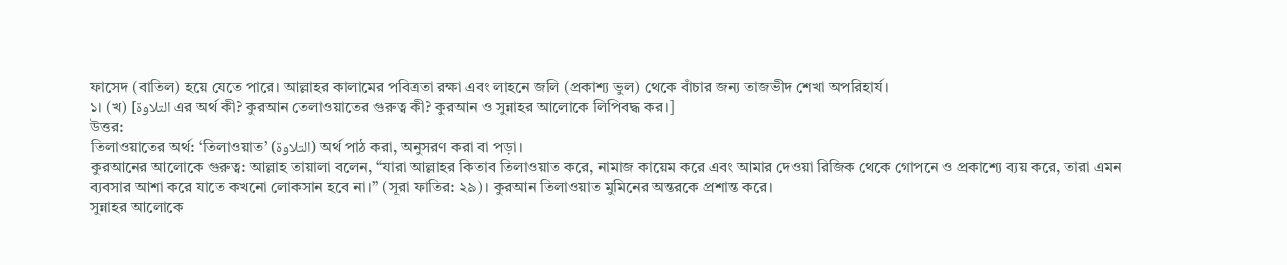ফাসেদ (বাতিল) হয়ে যেতে পারে। আল্লাহর কালামের পবিত্রতা রক্ষা এবং লাহনে জলি (প্রকাশ্য ভুল) থেকে বাঁচার জন্য তাজভীদ শেখা অপরিহার্য।
১। (খ) [التلاوة এর অর্থ কী? কুরআন তেলাওয়াতের গুরুত্ব কী? কুরআন ও সুন্নাহর আলোকে লিপিবদ্ধ কর।]
উত্তর:
তিলাওয়াতের অর্থ: ‘তিলাওয়াত’ (التلاوة) অর্থ পাঠ করা, অনুসরণ করা বা পড়া।
কুরআনের আলোকে গুরুত্ব: আল্লাহ তায়ালা বলেন, “যারা আল্লাহর কিতাব তিলাওয়াত করে, নামাজ কায়েম করে এবং আমার দেওয়া রিজিক থেকে গোপনে ও প্রকাশ্যে ব্যয় করে, তারা এমন ব্যবসার আশা করে যাতে কখনো লোকসান হবে না।” (সূরা ফাতির: ২৯)। কুরআন তিলাওয়াত মুমিনের অন্তরকে প্রশান্ত করে।
সুন্নাহর আলোকে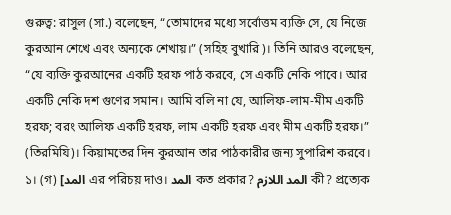গুরুত্ব: রাসুল (সা.) বলেছেন, “তোমাদের মধ্যে সর্বোত্তম ব্যক্তি সে, যে নিজে কুরআন শেখে এবং অন্যকে শেখায়।” (সহিহ বুখারি)। তিনি আরও বলেছেন, “যে ব্যক্তি কুরআনের একটি হরফ পাঠ করবে, সে একটি নেকি পাবে। আর একটি নেকি দশ গুণের সমান। আমি বলি না যে, আলিফ-লাম-মীম একটি হরফ; বরং আলিফ একটি হরফ, লাম একটি হরফ এবং মীম একটি হরফ।” (তিরমিযি)। কিয়ামতের দিন কুরআন তার পাঠকারীর জন্য সুপারিশ করবে।
১। (গ) [المد এর পরিচয় দাও। المد কত প্রকার? المد اللازم কী? প্রত্যেক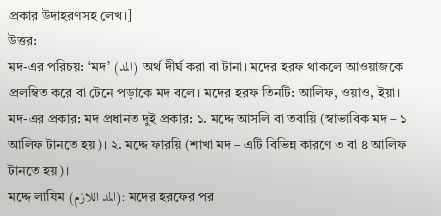প্রকার উদাহরণসহ লেখ।]
উত্তর:
মদ-এর পরিচয়: ‘মদ’ (المد) অর্থ দীর্ঘ করা বা টানা। মদের হরফ থাকলে আওয়াজকে প্রলম্বিত করে বা টেনে পড়াকে মদ বলে। মদের হরফ তিনটি: আলিফ, ওয়াও, ইয়া।
মদ-এর প্রকার: মদ প্রধানত দুই প্রকার: ১. মদ্দে আসলি বা তবায়ি (স্বাভাবিক মদ – ১ আলিফ টানতে হয়)। ২. মদ্দে ফারয়ি (শাখা মদ – এটি বিভিন্ন কারণে ৩ বা ৪ আলিফ টানতে হয়)।
মদ্দে লাযিম (المد اللازم): মদের হরফের পর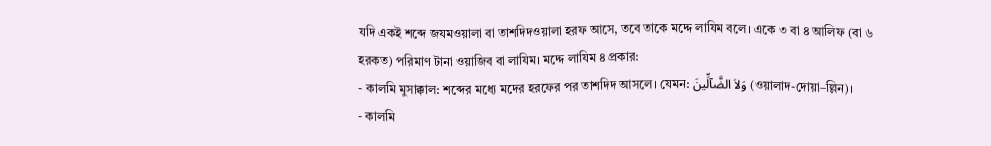যদি একই শব্দে জযমওয়ালা বা তাশদিদওয়ালা হরফ আসে, তবে তাকে মদ্দে লাযিম বলে। একে ৩ বা ৪ আলিফ (বা ৬ হরকত) পরিমাণ টানা ওয়াজিব বা লাযিম। মদ্দে লাযিম ৪ প্রকার:
- কালমি মুসাক্কাল: শব্দের মধ্যে মদের হরফের পর তাশদিদ আসলে। যেমন: وَلاَ الضَّآلِّينَ (ওয়ালাদ-দোয়া–ল্লিন)।
- কালমি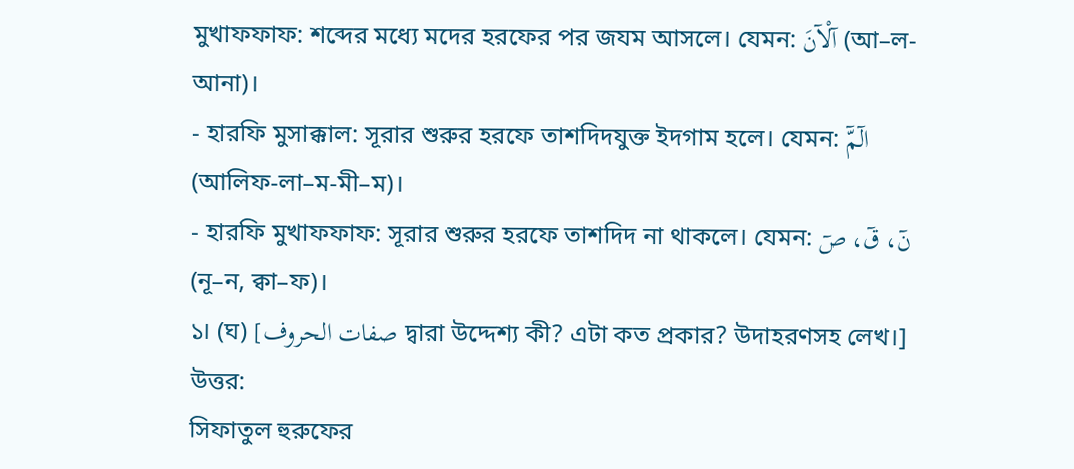মুখাফফাফ: শব্দের মধ্যে মদের হরফের পর জযম আসলে। যেমন: آلْآنَ (আ–ল-আনা)।
- হারফি মুসাক্কাল: সূরার শুরুর হরফে তাশদিদযুক্ত ইদগাম হলে। যেমন: الٓمّٓ (আলিফ-লা–ম-মী–ম)।
- হারফি মুখাফফাফ: সূরার শুরুর হরফে তাশদিদ না থাকলে। যেমন: نٓ، قٓ، صٓ (নূ–ন, ক্বা–ফ)।
১। (ঘ) [صفات الحروف দ্বারা উদ্দেশ্য কী? এটা কত প্রকার? উদাহরণসহ লেখ।]
উত্তর:
সিফাতুল হুরুফের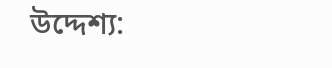উদ্দেশ্য: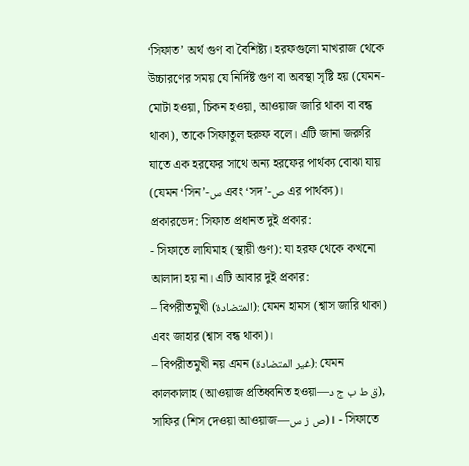‘সিফাত’ অর্থ গুণ বা বৈশিষ্ট্য। হরফগুলো মাখরাজ থেকে উচ্চারণের সময় যে নির্দিষ্ট গুণ বা অবস্থা সৃষ্টি হয় (যেমন- মোটা হওয়া, চিকন হওয়া, আওয়াজ জারি থাকা বা বন্ধ থাকা), তাকে সিফাতুল হুরুফ বলে। এটি জানা জরুরি যাতে এক হরফের সাথে অন্য হরফের পার্থক্য বোঝা যায় (যেমন ‘সিন’-س এবং ‘সদ’-ص এর পার্থক্য)।
প্রকারভেদ: সিফাত প্রধানত দুই প্রকার:
- সিফাতে লাযিমাহ (স্থায়ী গুণ): যা হরফ থেকে কখনো আলাদা হয় না। এটি আবার দুই প্রকার:
– বিপরীতমুখী (المتضادة): যেমন হামস (শ্বাস জারি থাকা) এবং জাহার (শ্বাস বন্ধ থাকা)।
– বিপরীতমুখী নয় এমন (غير المتضادة): যেমন কালকালাহ (আওয়াজ প্রতিধ্বনিত হওয়া—ق ط ب ج د), সাফির (শিস দেওয়া আওয়াজ—ص ز س)। - সিফাতে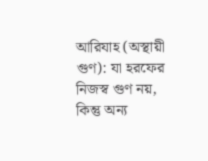আরিযাহ (অস্থায়ী গুণ): যা হরফের নিজস্ব গুণ নয়, কিন্তু অন্য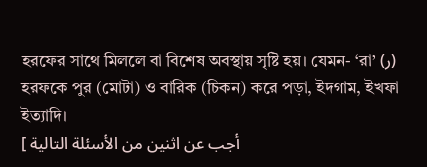হরফের সাথে মিললে বা বিশেষ অবস্থায় সৃষ্টি হয়। যেমন- ‘রা’ (ر) হরফকে পুর (মোটা) ও বারিক (চিকন) করে পড়া, ইদগাম, ইখফা ইত্যাদি।
[ أجب عن اثنين من الأسئلة التالية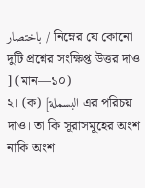باختصار / নিম্নের যে কোনো দুটি প্রশ্নের সংক্ষিপ্ত উত্তর দাও ] (মান—১০)
২। (ক) [البسملة এর পরিচয় দাও। তা কি সূরাসমূহের অংশ নাকি অংশ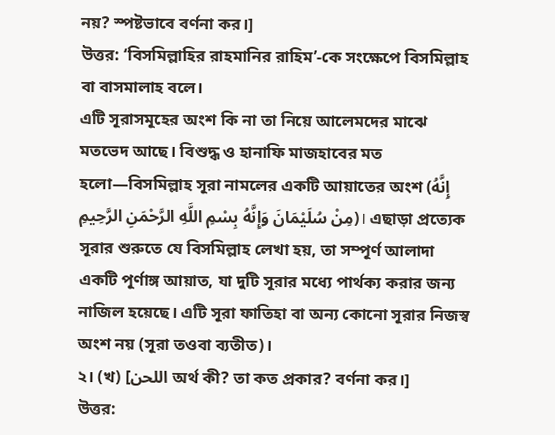নয়? স্পষ্টভাবে বর্ণনা কর।]
উত্তর: ‘বিসমিল্লাহির রাহমানির রাহিম’-কে সংক্ষেপে বিসমিল্লাহ বা বাসমালাহ বলে।
এটি সূরাসমূহের অংশ কি না তা নিয়ে আলেমদের মাঝে মতভেদ আছে। বিশুদ্ধ ও হানাফি মাজহাবের মত হলো—বিসমিল্লাহ সূরা নামলের একটি আয়াতের অংশ (إِنَّهُ مِنْ سُلَيْمَانَ وَإِنَّهُ بِسْمِ اللَّهِ الرَّحْمَنِ الرَّحِيمِ)। এছাড়া প্রত্যেক সূরার শুরুতে যে বিসমিল্লাহ লেখা হয়, তা সম্পূর্ণ আলাদা একটি পূর্ণাঙ্গ আয়াত, যা দুটি সূরার মধ্যে পার্থক্য করার জন্য নাজিল হয়েছে। এটি সূরা ফাতিহা বা অন্য কোনো সূরার নিজস্ব অংশ নয় (সূরা তওবা ব্যতীত)।
২। (খ) [اللحن অর্থ কী? তা কত প্রকার? বর্ণনা কর।]
উত্তর: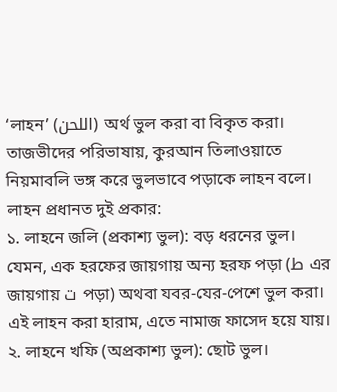‘লাহন’ (اللحن) অর্থ ভুল করা বা বিকৃত করা। তাজভীদের পরিভাষায়, কুরআন তিলাওয়াতে নিয়মাবলি ভঙ্গ করে ভুলভাবে পড়াকে লাহন বলে।
লাহন প্রধানত দুই প্রকার:
১. লাহনে জলি (প্রকাশ্য ভুল): বড় ধরনের ভুল। যেমন, এক হরফের জায়গায় অন্য হরফ পড়া (ط এর জায়গায় ت পড়া) অথবা যবর-যের-পেশে ভুল করা। এই লাহন করা হারাম, এতে নামাজ ফাসেদ হয়ে যায়।
২. লাহনে খফি (অপ্রকাশ্য ভুল): ছোট ভুল।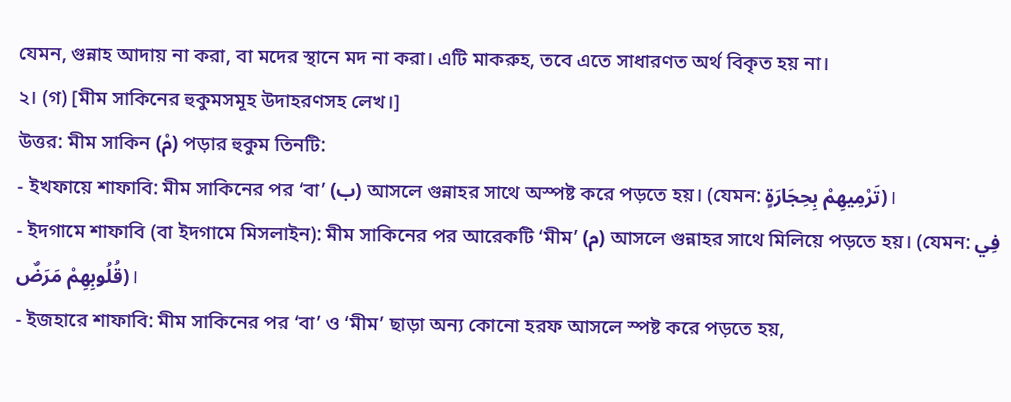যেমন, গুন্নাহ আদায় না করা, বা মদের স্থানে মদ না করা। এটি মাকরুহ, তবে এতে সাধারণত অর্থ বিকৃত হয় না।
২। (গ) [মীম সাকিনের হুকুমসমূহ উদাহরণসহ লেখ।]
উত্তর: মীম সাকিন (مْ) পড়ার হুকুম তিনটি:
- ইখফায়ে শাফাবি: মীম সাকিনের পর ‘বা’ (ب) আসলে গুন্নাহর সাথে অস্পষ্ট করে পড়তে হয়। (যেমন: تَرْمِيهِمْ بِحِجَارَةٍ)।
- ইদগামে শাফাবি (বা ইদগামে মিসলাইন): মীম সাকিনের পর আরেকটি ‘মীম’ (م) আসলে গুন্নাহর সাথে মিলিয়ে পড়তে হয়। (যেমন: فِي قُلُوبِهِمْ مَرَضٌ)।
- ইজহারে শাফাবি: মীম সাকিনের পর ‘বা’ ও ‘মীম’ ছাড়া অন্য কোনো হরফ আসলে স্পষ্ট করে পড়তে হয়,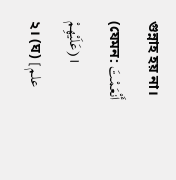গুন্নাহ হয় না। (যেমন: أَنْعَمْتَ عَلَيْهِمْ)।
২। (ঘ) [علم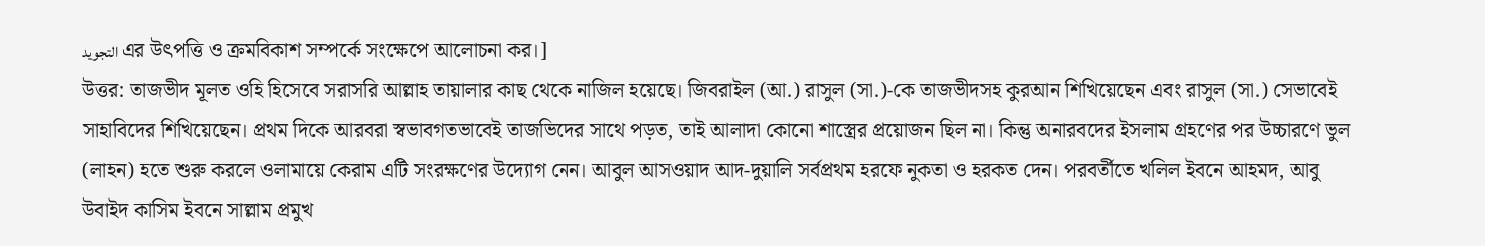التجويد এর উৎপত্তি ও ক্রমবিকাশ সম্পর্কে সংক্ষেপে আলোচনা কর।]
উত্তর: তাজভীদ মূলত ওহি হিসেবে সরাসরি আল্লাহ তায়ালার কাছ থেকে নাজিল হয়েছে। জিবরাইল (আ.) রাসুল (সা.)-কে তাজভীদসহ কুরআন শিখিয়েছেন এবং রাসুল (সা.) সেভাবেই সাহাবিদের শিখিয়েছেন। প্রথম দিকে আরবরা স্বভাবগতভাবেই তাজভিদের সাথে পড়ত, তাই আলাদা কোনো শাস্ত্রের প্রয়োজন ছিল না। কিন্তু অনারবদের ইসলাম গ্রহণের পর উচ্চারণে ভুল (লাহন) হতে শুরু করলে ওলামায়ে কেরাম এটি সংরক্ষণের উদ্যোগ নেন। আবুল আসওয়াদ আদ-দুয়ালি সর্বপ্রথম হরফে নুকতা ও হরকত দেন। পরবর্তীতে খলিল ইবনে আহমদ, আবু উবাইদ কাসিম ইবনে সাল্লাম প্রমুখ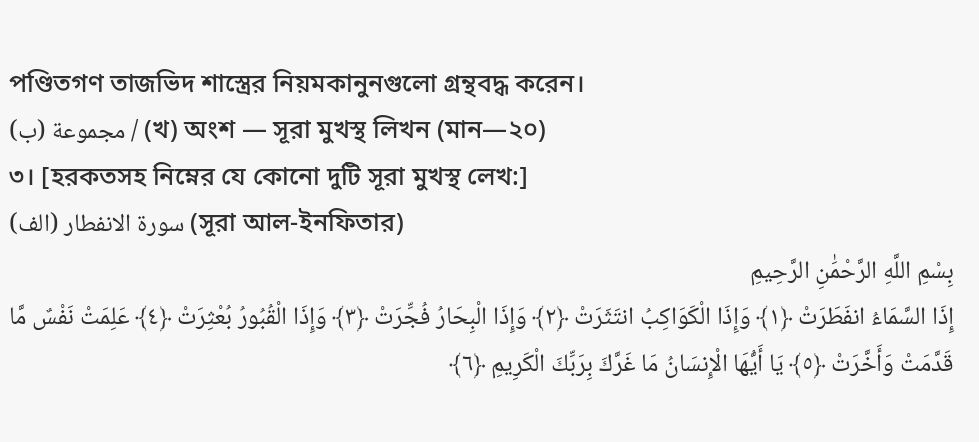পণ্ডিতগণ তাজভিদ শাস্ত্রের নিয়মকানুনগুলো গ্রন্থবদ্ধ করেন।
مجموعة (ب) / (খ) অংশ — সূরা মুখস্থ লিখন (মান—২০)
৩। [হরকতসহ নিম্নের যে কোনো দুটি সূরা মুখস্থ লেখ:]
(الف) سورة الانفطار (সূরা আল-ইনফিতার)
بِسْمِ اللَّهِ الرَّحْمَٰنِ الرَّحِيمِ
إِذَا السَّمَاءُ انفَطَرَتْ ﴿١﴾ وَإِذَا الْكَوَاكِبُ انتَثَرَتْ ﴿٢﴾ وَإِذَا الْبِحَارُ فُجِّرَتْ ﴿٣﴾ وَإِذَا الْقُبُورُ بُعْثِرَتْ ﴿٤﴾ عَلِمَتْ نَفْسٌ مَّا قَدَّمَتْ وَأَخَّرَتْ ﴿٥﴾ يَا أَيُّهَا الْإِنسَانُ مَا غَرَّكَ بِرَبِّكَ الْكَرِيمِ ﴿٦﴾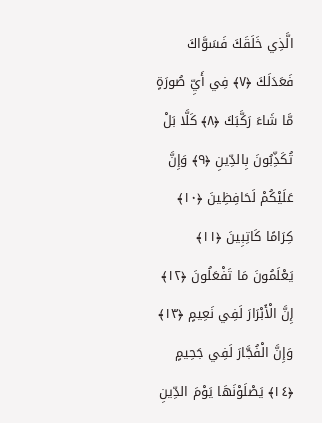الَّذِي خَلَقَكَ فَسَوَّاكَ فَعَدَلَكَ ﴿٧﴾ فِي أَيِّ صُورَةٍ مَّا شَاءَ رَكَّبَكَ ﴿٨﴾ كَلَّا بَلْ تُكَذِّبُونَ بِالدِّينِ ﴿٩﴾ وَإِنَّ عَلَيْكُمْ لَحَافِظِينَ ﴿١٠﴾ كِرَامًا كَاتِبِينَ ﴿١١﴾ يَعْلَمُونَ مَا تَفْعَلُونَ ﴿١٢﴾ إِنَّ الْأَبْرَارَ لَفِي نَعِيمٍ ﴿١٣﴾ وَإِنَّ الْفُجَّارَ لَفِي جَحِيمٍ ﴿١٤﴾ يَصْلَوْنَهَا يَوْمَ الدِّينِ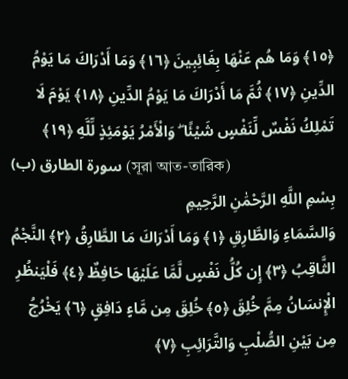﴿١٥﴾ وَمَا هُم عَنْهَا بِغَائِبِينَ ﴿١٦﴾ وَمَا أَدْرَاكَ مَا يَوْمُ الدِّينِ ﴿١٧﴾ ثُمَّ مَا أَدْرَاكَ مَا يَوْمُ الدِّينِ ﴿١٨﴾ يَوْمَ لَا تَمْلِكُ نَفْسٌ لِّنَفْسٍ شَيْئًا ۖ وَالْأَمْرُ يَوْمَئِذٍ لِّلَّهِ ﴿١٩﴾
(ب) سورة الطارق (সূরা আত-তারিক)
بِسْمِ اللَّهِ الرَّحْمَٰنِ الرَّحِيمِ
وَالسَّمَاءِ وَالطَّارِقِ ﴿١﴾ وَمَا أَدْرَاكَ مَا الطَّارِقُ ﴿٢﴾ النَّجْمُ الثَّاقِبُ ﴿٣﴾ إِن كُلُّ نَفْسٍ لَّمَّا عَلَيْهَا حَافِظٌ ﴿٤﴾ فَلْيَنظُرِ الْإِنسَانُ مِمَّ خُلِقَ ﴿٥﴾ خُلِقَ مِن مَّاءٍ دَافِقٍ ﴿٦﴾ يَخْرُجُ مِن بَيْنِ الصُّلْبِ وَالتَّرَائِبِ ﴿٧﴾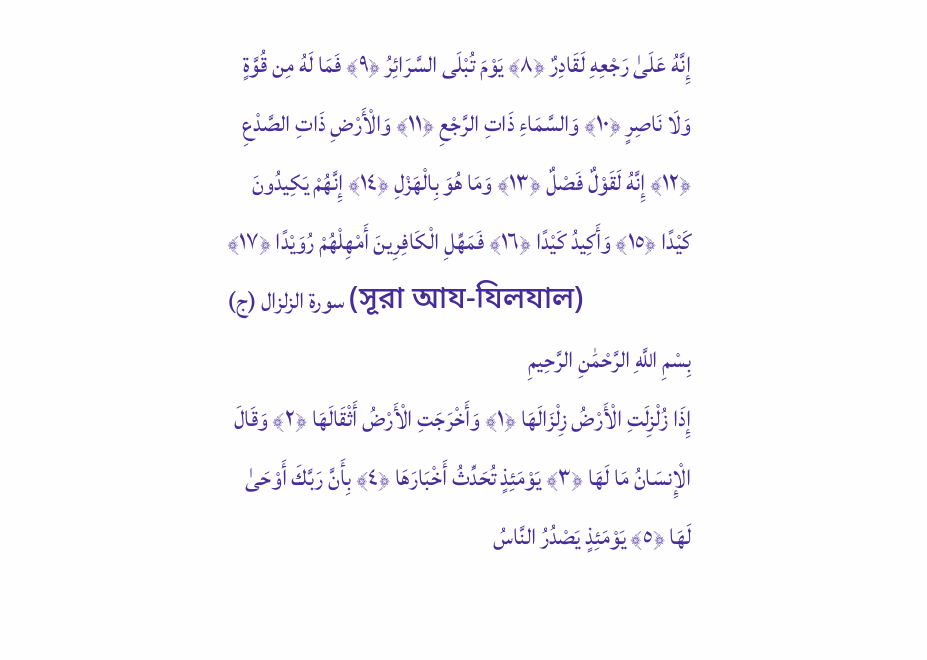إِنَّهُ عَلَىٰ رَجْعِهِ لَقَادِرٌ ﴿٨﴾ يَوْمَ تُبْلَى السَّرَائِرُ ﴿٩﴾ فَمَا لَهُ مِن قُوَّةٍ وَلَا نَاصِرٍ ﴿١٠﴾ وَالسَّمَاءِ ذَاتِ الرَّجْعِ ﴿١١﴾ وَالْأَرْضِ ذَاتِ الصَّدْعِ ﴿١٢﴾ إِنَّهُ لَقَوْلٌ فَصْلٌ ﴿١٣﴾ وَمَا هُوَ بِالْهَزْلِ ﴿١٤﴾ إِنَّهُمْ يَكِيدُونَ كَيْدًا ﴿١٥﴾ وَأَكِيدُ كَيْدًا ﴿١٦﴾ فَمَهِّلِ الْكَافِرِينَ أَمْهِلْهُمْ رُوَيْدًا ﴿١٧﴾
(ج) سورة الزلزال (সূরা আয-যিলযাল)
بِسْمِ اللَّهِ الرَّحْمَٰنِ الرَّحِيمِ
إِذَا زُلْزِلَتِ الْأَرْضُ زِلْزَالَهَا ﴿١﴾ وَأَخْرَجَتِ الْأَرْضُ أَثْقَالَهَا ﴿٢﴾ وَقَالَ الْإِنسَانُ مَا لَهَا ﴿٣﴾ يَوْمَئِذٍ تُحَدِّثُ أَخْبَارَهَا ﴿٤﴾ بِأَنَّ رَبَّكَ أَوْحَىٰ لَهَا ﴿٥﴾ يَوْمَئِذٍ يَصْدُرُ النَّاسُ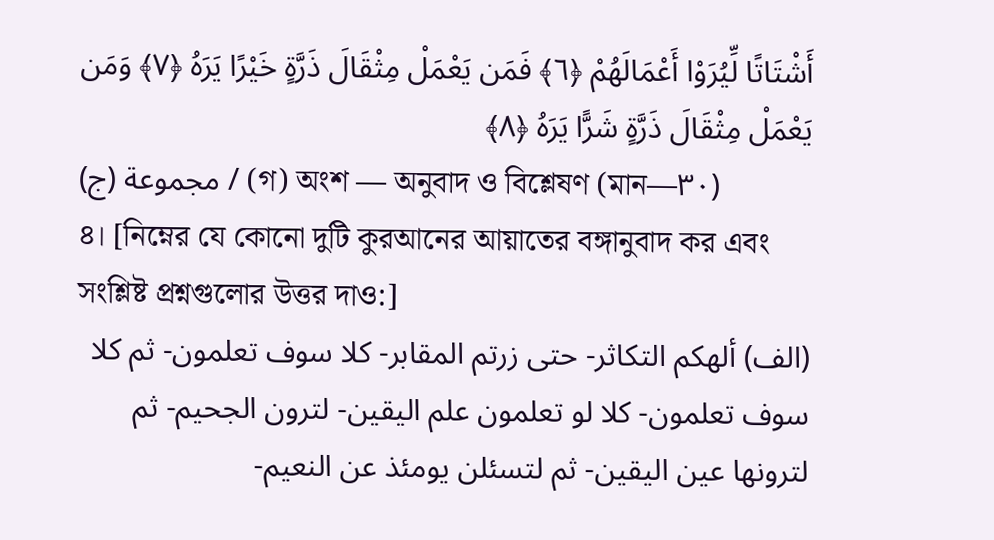أَشْتَاتًا لِّيُرَوْا أَعْمَالَهُمْ ﴿٦﴾ فَمَن يَعْمَلْ مِثْقَالَ ذَرَّةٍ خَيْرًا يَرَهُ ﴿٧﴾ وَمَن يَعْمَلْ مِثْقَالَ ذَرَّةٍ شَرًّا يَرَهُ ﴿٨﴾
مجموعة (ج) / (গ) অংশ — অনুবাদ ও বিশ্লেষণ (মান—٣٠)
৪। [নিম্নের যে কোনো দুটি কুরআনের আয়াতের বঙ্গানুবাদ কর এবং সংশ্লিষ্ট প্রশ্নগুলোর উত্তর দাও:]
(الف) ألهكم التكاثر- حتى زرتم المقابر- كلا سوف تعلمون- ثم كلا سوف تعلمون- كلا لو تعلمون علم اليقين- لترون الجحيم- ثم لترونها عين اليقين- ثم لتسئلن يومئذ عن النعيم-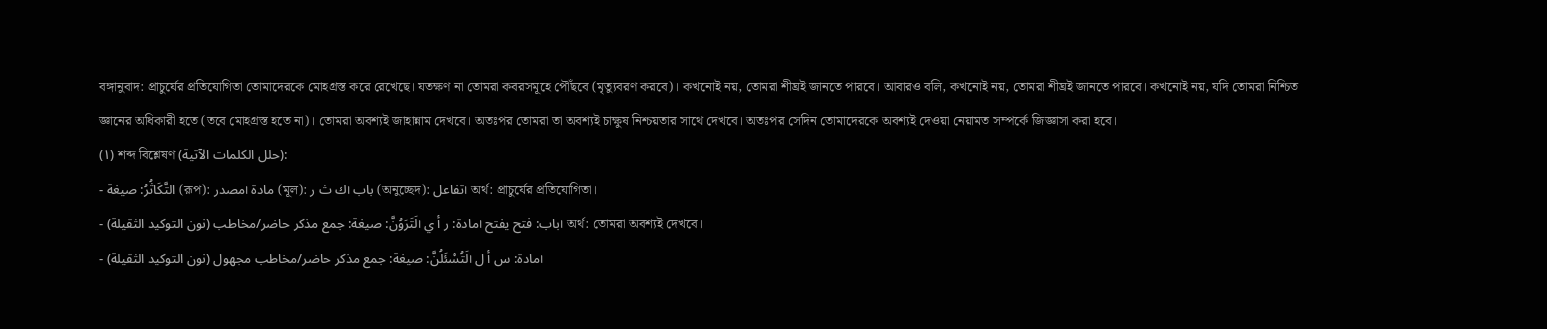বঙ্গানুবাদ: প্রাচুর্যের প্রতিযোগিতা তোমাদেরকে মোহগ্রস্ত করে রেখেছে। যতক্ষণ না তোমরা কবরসমূহে পৌঁছবে (মৃত্যুবরণ করবে)। কখনোই নয়, তোমরা শীঘ্রই জানতে পারবে। আবারও বলি, কখনোই নয়, তোমরা শীঘ্রই জানতে পারবে। কখনোই নয়, যদি তোমরা নিশ্চিত জ্ঞানের অধিকারী হতে (তবে মোহগ্রস্ত হতে না)। তোমরা অবশ্যই জাহান্নাম দেখবে। অতঃপর তোমরা তা অবশ্যই চাক্ষুষ নিশ্চয়তার সাথে দেখবে। অতঃপর সেদিন তোমাদেরকে অবশ্যই দেওয়া নেয়ামত সম্পর্কে জিজ্ঞাসা করা হবে।
(١) শব্দ বিশ্লেষণ (حلل الكلمات الآتية):
- التَّكَاثُرُ: صيغة (রূপ): مصدر। مادة (মূল): ك ث ر। باب (অনুচ্ছেদ): تفاعل। অর্থ: প্রাচুর্যের প্রতিযোগিতা।
- لَتَرَوُنَّ: صيغة: جمع مذكر حاضر/مخاطب (نون التوكيد الثقيلة)। مادة: ر أ ي। باب: فتح يفتح। অর্থ: তোমরা অবশ্যই দেখবে।
- لَتُسْئَلُنَّ: صيغة: جمع مذكر حاضر/مخاطب مجهول (نون التوكيد الثقيلة)। مادة: س أ ل।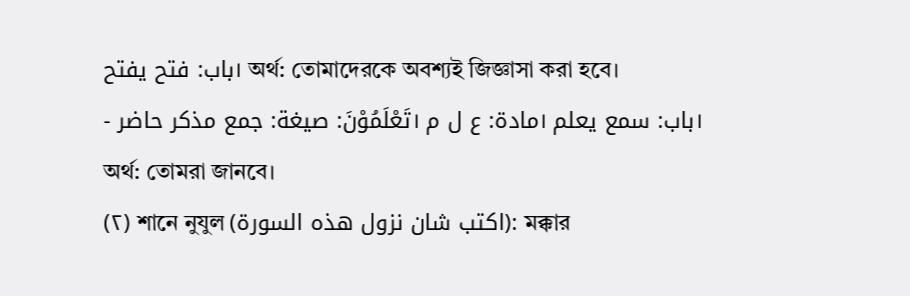باب: فتح يفتح। অর্থ: তোমাদেরকে অবশ্যই জিজ্ঞাসা করা হবে।
- تَعْلَمُوْنَ: صيغة: جمع مذكر حاضر। مادة: ع ل م। باب: سمع يعلم। অর্থ: তোমরা জানবে।
(٢) শানে নুযুল (اكتب شان نزول هذه السورة): মক্কার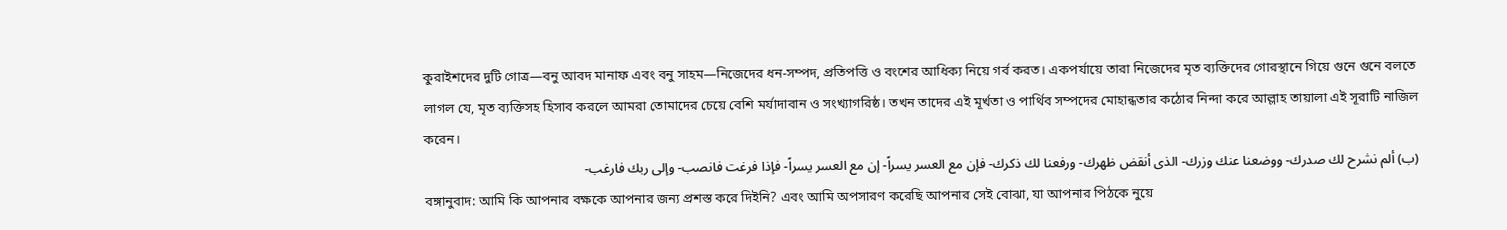কুরাইশদের দুটি গোত্র—বনু আবদ মানাফ এবং বনু সাহম—নিজেদের ধন-সম্পদ, প্রতিপত্তি ও বংশের আধিক্য নিয়ে গর্ব করত। একপর্যায়ে তারা নিজেদের মৃত ব্যক্তিদের গোরস্থানে গিয়ে গুনে গুনে বলতে লাগল যে, মৃত ব্যক্তিসহ হিসাব করলে আমরা তোমাদের চেয়ে বেশি মর্যাদাবান ও সংখ্যাগরিষ্ঠ। তখন তাদের এই মূর্খতা ও পার্থিব সম্পদের মোহান্ধতার কঠোর নিন্দা করে আল্লাহ তায়ালা এই সূরাটি নাজিল করেন।
(ب) ألم نشرح لك صدرك- ووضعنا عنك وزرك- الذى أنقض ظهرك- ورفعنا لك ذكرك- فإن مع العسر يسراً- إن مع العسر يسراً- فإذا فرغت فانصب- وإلى ربك فارغب-
বঙ্গানুবাদ: আমি কি আপনার বক্ষকে আপনার জন্য প্রশস্ত করে দিইনি? এবং আমি অপসারণ করেছি আপনার সেই বোঝা, যা আপনার পিঠকে নুয়ে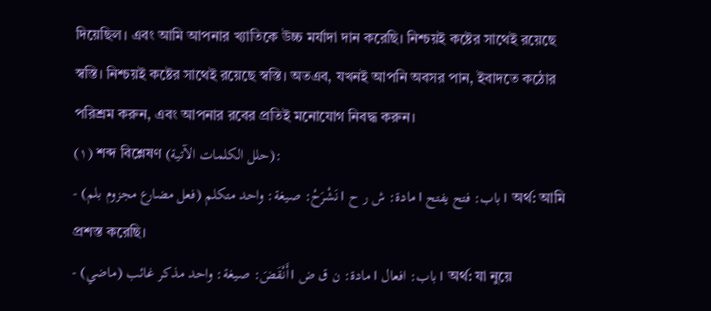দিয়েছিল। এবং আমি আপনার খ্যাতিকে উচ্চ মর্যাদা দান করেছি। নিশ্চয়ই কষ্টের সাথেই রয়েছে স্বস্তি। নিশ্চয়ই কষ্টের সাথেই রয়েছে স্বস্তি। অতএব, যখনই আপনি অবসর পান, ইবাদতে কঠোর পরিশ্রম করুন, এবং আপনার রবের প্রতিই মনোযোগ নিবদ্ধ করুন।
(١) শব্দ বিশ্লেষণ (حلل الكلمات الآتية):
- نَشْرَحْ: صيغة: واحد متكلم (فعل مضارع مجزوم بلم)। مادة: ش ر ح। باب: فتح يفتح। অর্থ: আমি প্রশস্ত করেছি।
- أَنْقَضَ: صيغة: واحد مذكر غائب (ماضي)। مادة: ن ق ض। باب: افعال। অর্থ: যা নুয়ে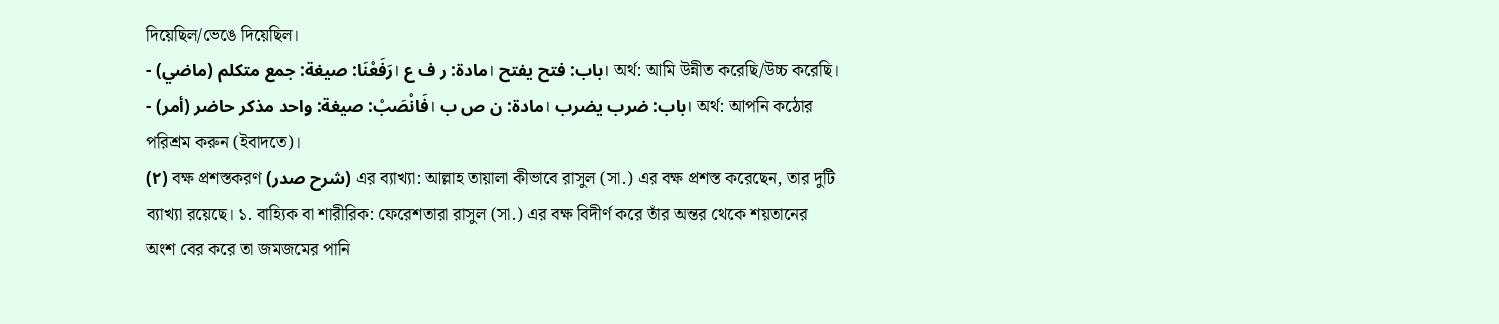দিয়েছিল/ভেঙে দিয়েছিল।
- رَفَعْنَا: صيغة: جمع متكلم (ماضي)। مادة: ر ف ع। باب: فتح يفتح। অর্থ: আমি উন্নীত করেছি/উচ্চ করেছি।
- فَانْصَبْ: صيغة: واحد مذكر حاضر (أمر)। مادة: ن ص ب। باب: ضرب يضرب। অর্থ: আপনি কঠোর পরিশ্রম করুন (ইবাদতে)।
(٢) বক্ষ প্রশস্তকরণ (شرح صدر) এর ব্যাখ্যা: আল্লাহ তায়ালা কীভাবে রাসুল (সা.) এর বক্ষ প্রশস্ত করেছেন, তার দুটি ব্যাখ্যা রয়েছে। ১. বাহ্যিক বা শারীরিক: ফেরেশতারা রাসুল (সা.) এর বক্ষ বিদীর্ণ করে তাঁর অন্তর থেকে শয়তানের অংশ বের করে তা জমজমের পানি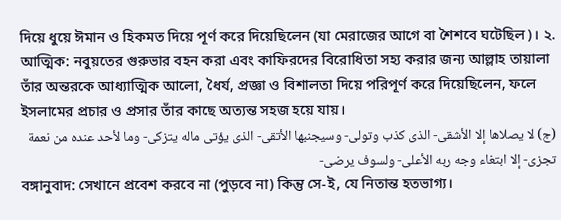দিয়ে ধুয়ে ঈমান ও হিকমত দিয়ে পূর্ণ করে দিয়েছিলেন (যা মেরাজের আগে বা শৈশবে ঘটেছিল)। ২. আত্মিক: নবুয়তের গুরুভার বহন করা এবং কাফিরদের বিরোধিতা সহ্য করার জন্য আল্লাহ তায়ালা তাঁর অন্তরকে আধ্যাত্মিক আলো, ধৈর্য, প্রজ্ঞা ও বিশালতা দিয়ে পরিপূর্ণ করে দিয়েছিলেন, ফলে ইসলামের প্রচার ও প্রসার তাঁর কাছে অত্যন্ত সহজ হয়ে যায়।
(ج) لا يصلاها إلا الأشقى- الذى كذب وتولى- وسيجنبها الأتقى- الذى يؤتى ماله يتزكى- وما لأحد عنده من نعمة تجزى- إلا ابتغاء وجه ربه الأعلى- ولسوف يرضى-
বঙ্গানুবাদ: সেখানে প্রবেশ করবে না (পুড়বে না) কিন্তু সে-ই, যে নিতান্ত হতভাগ্য।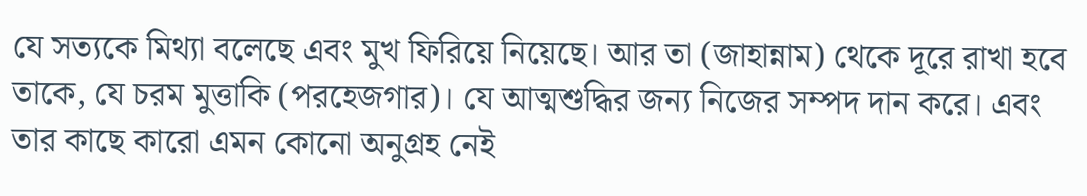যে সত্যকে মিথ্যা বলেছে এবং মুখ ফিরিয়ে নিয়েছে। আর তা (জাহান্নাম) থেকে দূরে রাখা হবে তাকে, যে চরম মুত্তাকি (পরহেজগার)। যে আত্মশুদ্ধির জন্য নিজের সম্পদ দান করে। এবং তার কাছে কারো এমন কোনো অনুগ্রহ নেই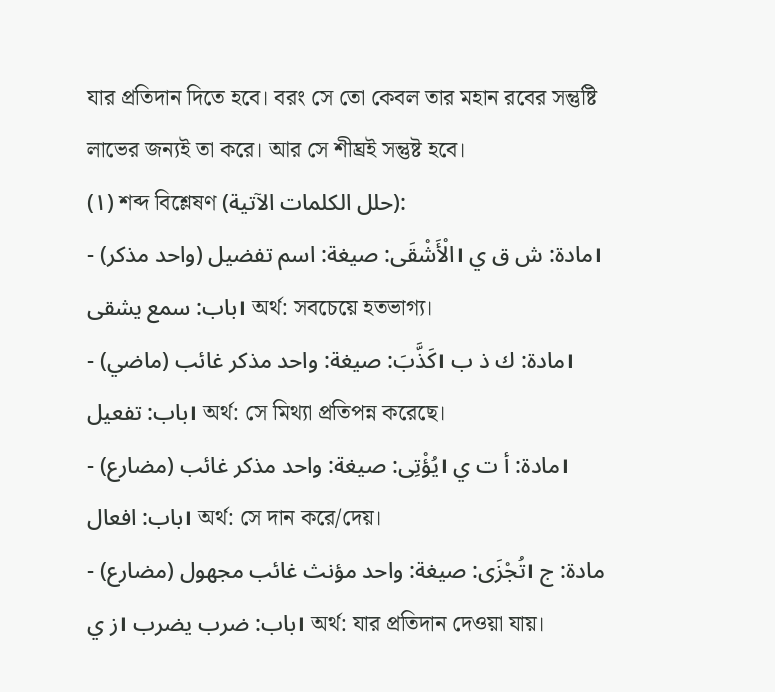যার প্রতিদান দিতে হবে। বরং সে তো কেবল তার মহান রবের সন্তুষ্টি লাভের জন্যই তা করে। আর সে শীঘ্রই সন্তুষ্ট হবে।
(١) শব্দ বিশ্লেষণ (حلل الكلمات الآتية):
- الْأَشْقَى: صيغة: اسم تفضيل (واحد مذكر)। مادة: ش ق ي। باب: سمع يشقى। অর্থ: সবচেয়ে হতভাগ্য।
- كَذَّبَ: صيغة: واحد مذكر غائب (ماضي)। مادة: ك ذ ب। باب: تفعيل। অর্থ: সে মিথ্যা প্রতিপন্ন করেছে।
- يُؤْتِى: صيغة: واحد مذكر غائب (مضارع)। مادة: أ ت ي। باب: افعال। অর্থ: সে দান করে/দেয়।
- تُجْزَى: صيغة: واحد مؤنث غائب مجهول (مضارع)। مادة: ج ز ي। باب: ضرب يضرب। অর্থ: যার প্রতিদান দেওয়া যায়।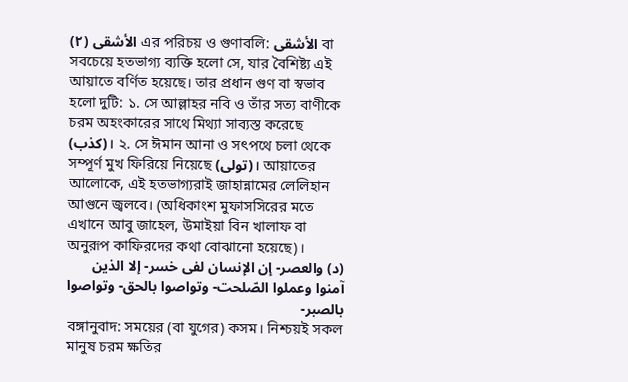(٢) الأشقى এর পরিচয় ও গুণাবলি: الأشقى বা সবচেয়ে হতভাগ্য ব্যক্তি হলো সে, যার বৈশিষ্ট্য এই আয়াতে বর্ণিত হয়েছে। তার প্রধান গুণ বা স্বভাব হলো দুটি: ১. সে আল্লাহর নবি ও তাঁর সত্য বাণীকে চরম অহংকারের সাথে মিথ্যা সাব্যস্ত করেছে (كذب)। ২. সে ঈমান আনা ও সৎপথে চলা থেকে সম্পূর্ণ মুখ ফিরিয়ে নিয়েছে (تولى)। আয়াতের আলোকে, এই হতভাগ্যরাই জাহান্নামের লেলিহান আগুনে জ্বলবে। (অধিকাংশ মুফাসসিরের মতে এখানে আবু জাহেল, উমাইয়া বিন খালাফ বা অনুরূপ কাফিরদের কথা বোঝানো হয়েছে)।
(د) والعصر- إن الإنسان لفى خسر- إلا الذين آمنوا وعملوا الصّلحت- وتواصوا بالحق- وتواصوا بالصبر-
বঙ্গানুবাদ: সময়ের (বা যুগের) কসম। নিশ্চয়ই সকল মানুষ চরম ক্ষতির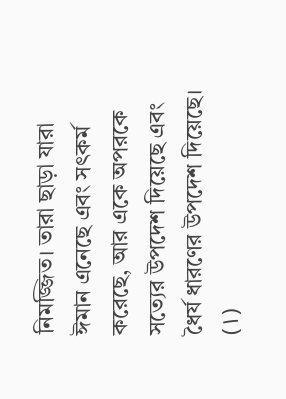নিমজ্জিত। তারা ছাড়া যারা ঈমান এনেছে এবং সৎকর্ম করেছে, আর একে অপরকে সত্যের উপদেশ দিয়েছে এবং ধৈর্য ধারণের উপদেশ দিয়েছে।
(١)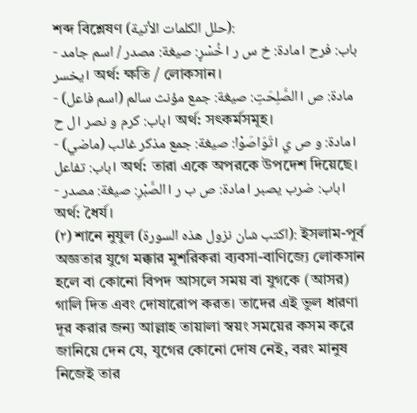শব্দ বিশ্লেষণ (حلل الكلمات الأتية):
- خُسْرٍ: صيغة: مصدر / اسم جامد। مادة: خ س ر। باب: فرح يخسر। অর্থ: ক্ষতি / লোকসান।
- الصَّلِحَتِ: صيغة: جمع مؤنث سالم (اسم فاعل)। مادة: ص ل ح। باب: كرم و نصر। অর্থ: সৎকর্মসমূহ।
- تَوَاصَوْا: صيغة: جمع مذكر غائب (ماضي)। مادة: و ص ي। باب: تفاعل। অর্থ: তারা একে অপরকে উপদেশ দিয়েছে।
- الصَّبْرِ: صيغة: مصدر। مادة: ص ب ر। باب: ضرب يصبر। অর্থ: ধৈর্য।
(٢) শানে নুযুল (اكتب شان نزول هذه السورة): ইসলাম-পূর্ব অজ্ঞতার যুগে মক্কার মুশরিকরা ব্যবসা-বাণিজ্যে লোকসান হলে বা কোনো বিপদ আসলে সময় বা যুগকে (আসর) গালি দিত এবং দোষারোপ করত। তাদের এই ভুল ধারণা দূর করার জন্য আল্লাহ তায়ালা স্বয়ং সময়ের কসম করে জানিয়ে দেন যে, যুগের কোনো দোষ নেই, বরং মানুষ নিজেই তার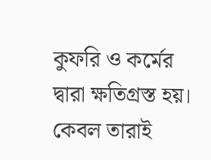কুফরি ও কর্মের দ্বারা ক্ষতিগ্রস্ত হয়। কেবল তারাই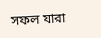সফল যারা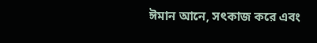ঈমান আনে, সৎকাজ করে এবং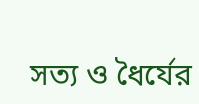সত্য ও ধৈর্যের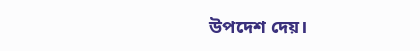উপদেশ দেয়।